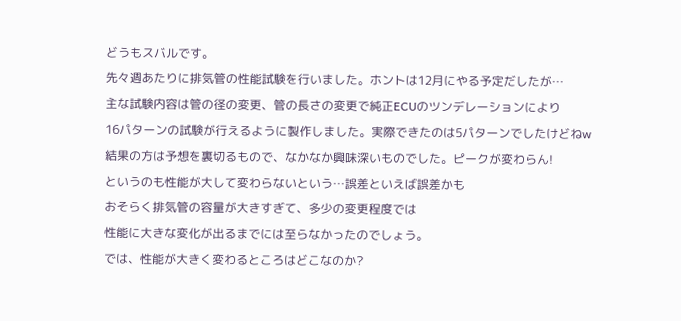どうもスバルです。
先々週あたりに排気管の性能試験を行いました。ホントは12月にやる予定だしたが…
主な試験内容は管の径の変更、管の長さの変更で純正ECUのツンデレーションにより
16パターンの試験が行えるように製作しました。実際できたのは5パターンでしたけどねw
結果の方は予想を裏切るもので、なかなか興味深いものでした。ピークが変わらん!
というのも性能が大して変わらないという…誤差といえば誤差かも
おそらく排気管の容量が大きすぎて、多少の変更程度では
性能に大きな変化が出るまでには至らなかったのでしょう。
では、性能が大きく変わるところはどこなのか?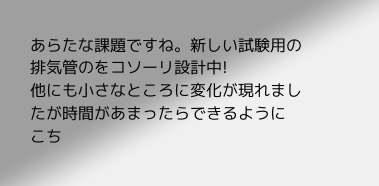あらたな課題ですね。新しい試験用の排気管のをコソーリ設計中!
他にも小さなところに変化が現れましたが時間があまったらできるように
こち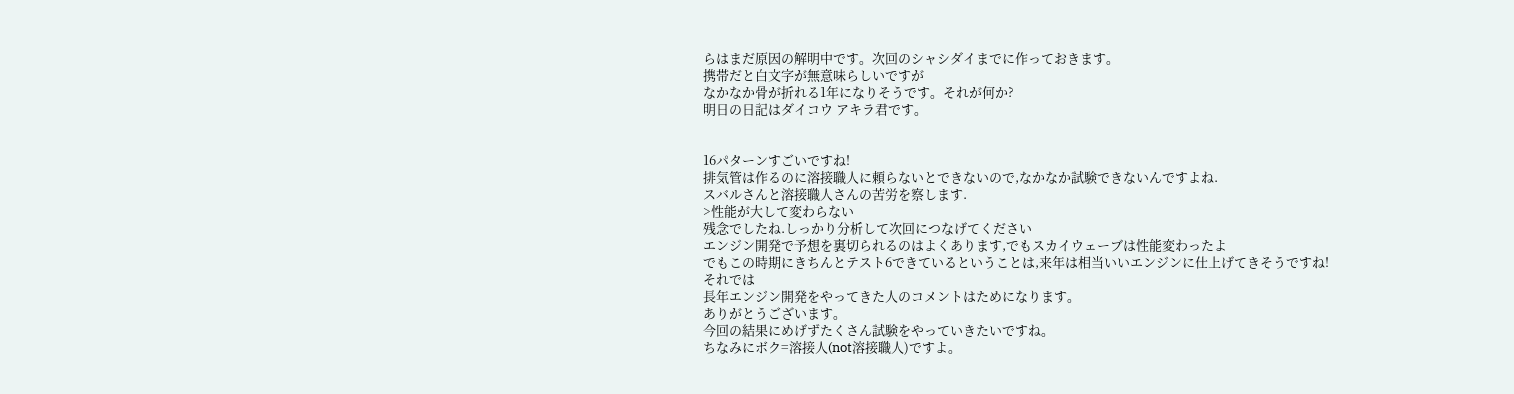らはまだ原因の解明中です。次回のシャシダイまでに作っておきます。
携帯だと白文字が無意味らしいですが
なかなか骨が折れる1年になりそうです。それが何か?
明日の日記はダイコウ アキラ君です。


16パターンすごいですね!
排気管は作るのに溶接職人に頼らないとできないので,なかなか試験できないんですよね.
スバルさんと溶接職人さんの苦労を察します.
>性能が大して変わらない
残念でしたね.しっかり分析して次回につなげてください
エンジン開発で予想を裏切られるのはよくあります,でもスカイウェーブは性能変わったよ
でもこの時期にきちんとテスト6できているということは,来年は相当いいエンジンに仕上げてきそうですね!
それでは
長年エンジン開発をやってきた人のコメントはためになります。
ありがとうございます。
今回の結果にめげずたくさん試験をやっていきたいですね。
ちなみにボク=溶接人(not溶接職人)ですよ。